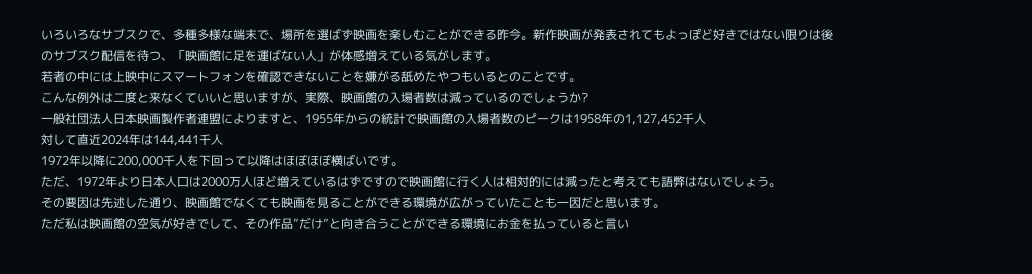いろいろなサブスクで、多種多様な端末で、場所を選ばず映画を楽しむことができる昨今。新作映画が発表されてもよっぽど好きではない限りは後のサブスク配信を待つ、「映画館に足を運ばない人」が体感増えている気がします。
若者の中には上映中にスマートフォンを確認できないことを嫌がる舐めたやつもいるとのことです。
こんな例外は二度と来なくていいと思いますが、実際、映画館の入場者数は減っているのでしょうか?
一般社団法人日本映画製作者連盟によりますと、1955年からの統計で映画館の入場者数のピークは1958年の1,127,452千人
対して直近2024年は144,441千人
1972年以降に200,000千人を下回って以降はほぼほぼ横ばいです。
ただ、1972年より日本人口は2000万人ほど増えているはずですので映画館に行く人は相対的には減ったと考えても語弊はないでしょう。
その要因は先述した通り、映画館でなくても映画を見ることができる環境が広がっていたことも一因だと思います。
ただ私は映画館の空気が好きでして、その作品”だけ”と向き合うことができる環境にお金を払っていると言い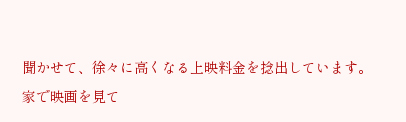聞かせて、徐々に高くなる上映料金を捻出しています。
家で映画を見て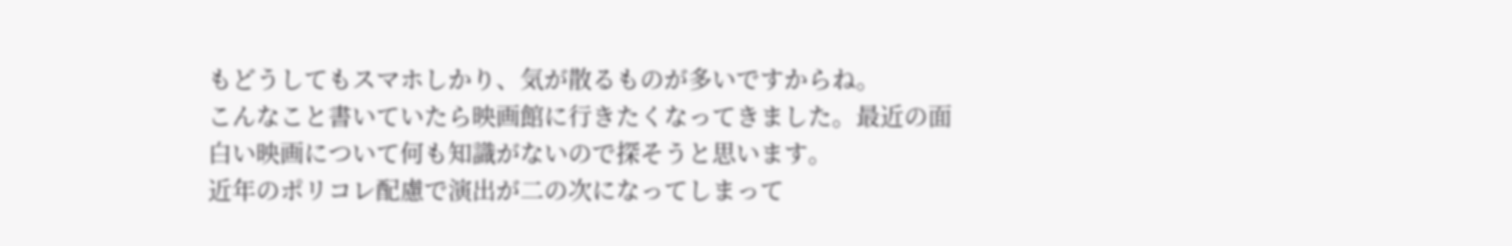もどうしてもスマホしかり、気が散るものが多いですからね。
こんなこと書いていたら映画館に行きたくなってきました。最近の面白い映画について何も知識がないので探そうと思います。
近年のポリコレ配慮で演出が二の次になってしまって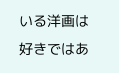いる洋画は好きではあ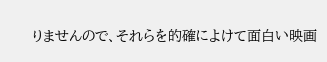りませんので、それらを的確によけて面白い映画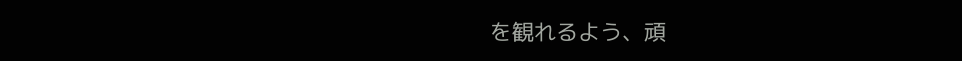を観れるよう、頑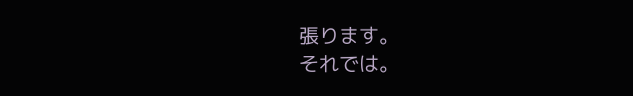張ります。
それでは。